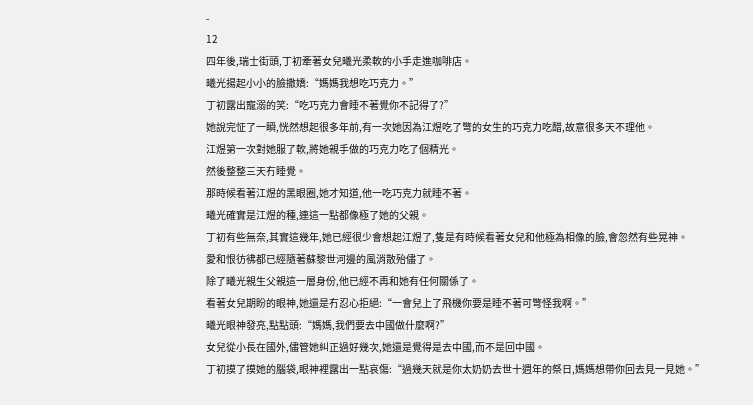-
12
四年後,瑞士街頭,丁初牽著女兒曦光柔軟的小手走進咖啡店。
曦光揚起小小的臉撒嬌:“媽媽我想吃巧克力。”
丁初露出寵溺的笑:“吃巧克力會睡不著覺你不記得了?”
她說完怔了一瞬,恍然想起很多年前,有一次她因為江煜吃了彆的女生的巧克力吃醋,故意很多天不理他。
江煜第一次對她服了軟,將她親手做的巧克力吃了個精光。
然後整整三天冇睡覺。
那時候看著江煜的黑眼圈,她才知道,他一吃巧克力就睡不著。
曦光確實是江煜的種,連這一點都像極了她的父親。
丁初有些無奈,其實這幾年,她已經很少會想起江煜了,隻是有時候看著女兒和他極為相像的臉,會忽然有些晃神。
愛和恨彷彿都已經隨著蘇黎世河邊的風消散殆儘了。
除了曦光親生父親這一層身份,他已經不再和她有任何關係了。
看著女兒期盼的眼神,她還是冇忍心拒絕:“一會兒上了飛機你要是睡不著可彆怪我啊。”
曦光眼神發亮,點點頭:“媽媽,我們要去中國做什麼啊?”
女兒從小長在國外,儘管她糾正過好幾次,她還是覺得是去中國,而不是回中國。
丁初摸了摸她的腦袋,眼神裡露出一點哀傷:“過幾天就是你太奶奶去世十週年的祭日,媽媽想帶你回去見一見她。”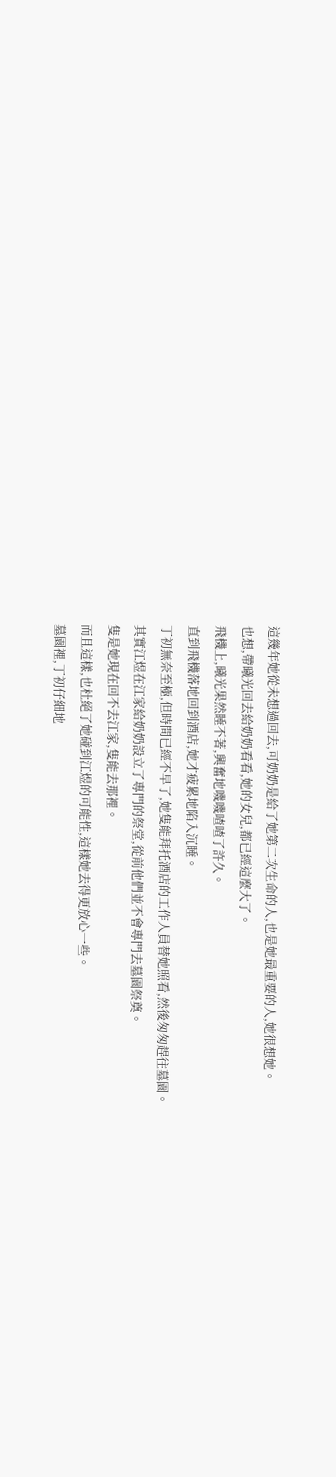這幾年她從未想過回去,可奶奶是給了她第二次生命的人,也是她最重要的人,她很想她。
也想,帶曦光回去給奶奶看看,她的女兒,都已經這麼大了。
飛機上,曦光果然睡不著,興奮地嘰嘰喳喳了許久。
直到飛機落地回到酒店,她才疲累地陷入沉睡。
丁初無奈至極,但時間已經不早了,她隻能拜托酒店的工作人員替她照看,然後匆匆趕往墓園。
其實江煜在江家給奶奶設立了專門的祭堂,從前他們並不會專門去墓園祭奠。
隻是她現在回不去江家,隻能去那裡。
而且這樣,也杜絕了她碰到江煜的可能性,這樣她去得更放心一些。
墓園裡,丁初仔細地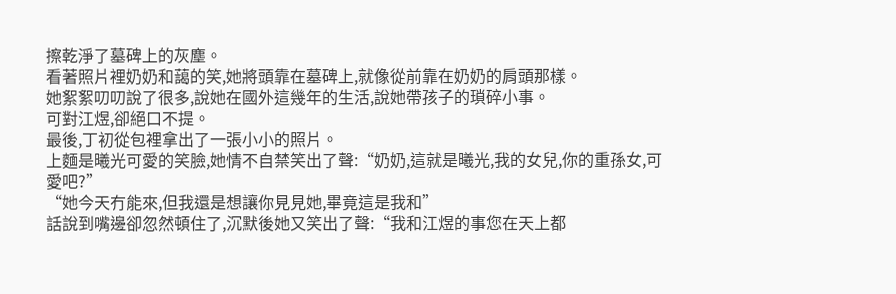擦乾淨了墓碑上的灰塵。
看著照片裡奶奶和藹的笑,她將頭靠在墓碑上,就像從前靠在奶奶的肩頭那樣。
她絮絮叨叨說了很多,說她在國外這幾年的生活,說她帶孩子的瑣碎小事。
可對江煜,卻絕口不提。
最後,丁初從包裡拿出了一張小小的照片。
上麵是曦光可愛的笑臉,她情不自禁笑出了聲:“奶奶,這就是曦光,我的女兒,你的重孫女,可愛吧?”
“她今天冇能來,但我還是想讓你見見她,畢竟這是我和”
話說到嘴邊卻忽然頓住了,沉默後她又笑出了聲:“我和江煜的事您在天上都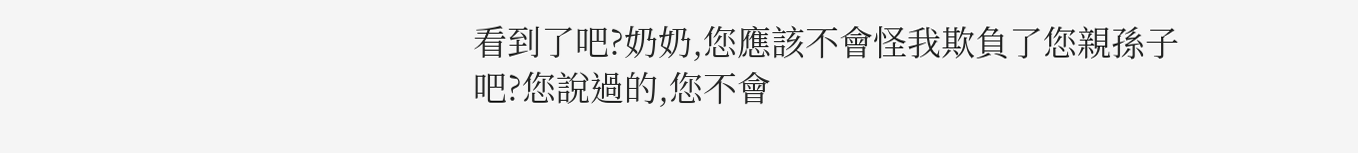看到了吧?奶奶,您應該不會怪我欺負了您親孫子吧?您說過的,您不會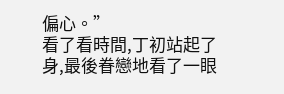偏心。”
看了看時間,丁初站起了身,最後眷戀地看了一眼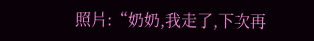照片:“奶奶,我走了,下次再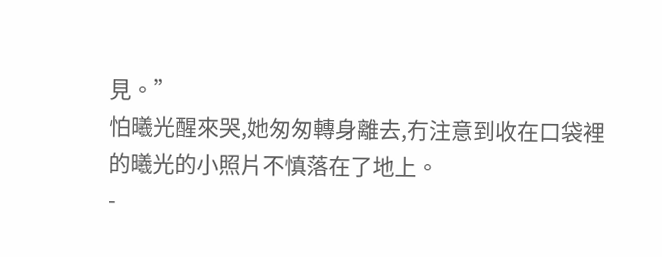見。”
怕曦光醒來哭,她匆匆轉身離去,冇注意到收在口袋裡的曦光的小照片不慎落在了地上。
-